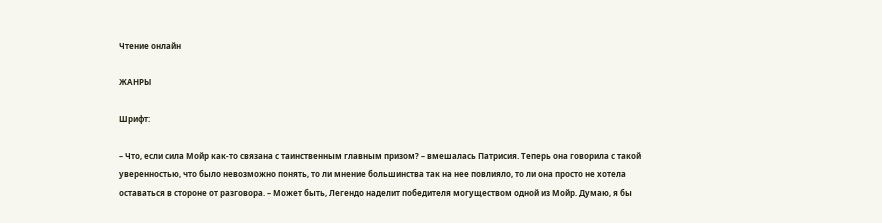Чтение онлайн

ЖАНРЫ

Шрифт:

– Что, если сила Мойр как-то связана с таинственным главным призом? – вмешалась Патрисия. Теперь она говорила с такой уверенностью, что было невозможно понять, то ли мнение большинства так на нее повлияло, то ли она просто не хотела оставаться в стороне от разговора. – Может быть, Легендо наделит победителя могуществом одной из Мойр. Думаю, я бы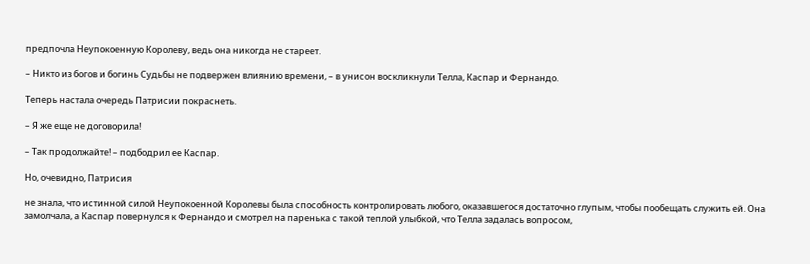предпочла Неупокоенную Королеву, ведь она никогда не стареет.

– Никто из богов и богинь Судьбы не подвержен влиянию времени, – в унисон воскликнули Телла, Каспар и Фернандо.

Теперь настала очередь Патрисии покраснеть.

– Я же еще не договорила!

– Так продолжайте! – подбодрил ее Каспар.

Но, очевидно, Патрисия

не знала, что истинной силой Неупокоенной Королевы была способность контролировать любого, оказавшегося достаточно глупым, чтобы пообещать служить ей. Она замолчала, а Каспар повернулся к Фернандо и смотрел на паренька с такой теплой улыбкой, что Телла задалась вопросом,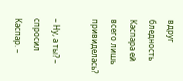вдруг бледность Каспара ей всего лишь привиделась?

– Ну, а ты? – спросил Каспар. –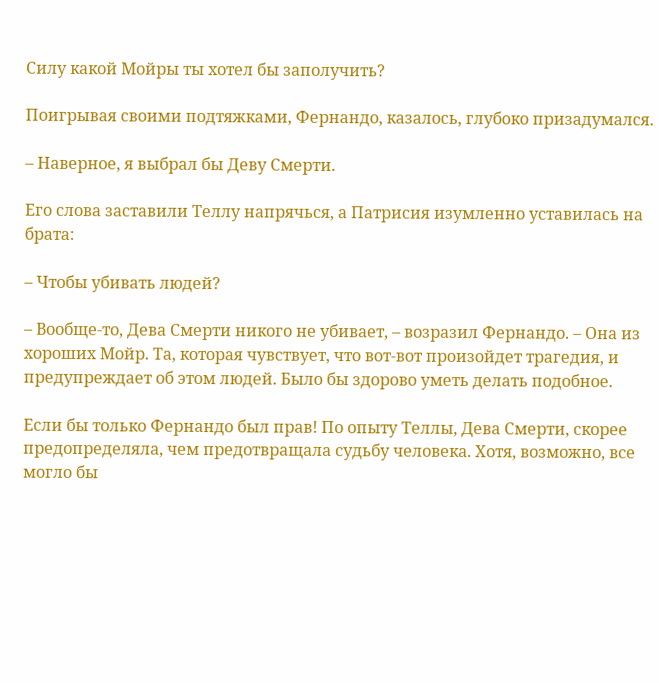Силу какой Мойры ты хотел бы заполучить?

Поигрывая своими подтяжками, Фернандо, казалось, глубоко призадумался.

– Наверное, я выбрал бы Деву Смерти.

Его слова заставили Теллу напрячься, а Патрисия изумленно уставилась на брата:

– Чтобы убивать людей?

– Вообще-то, Дева Смерти никого не убивает, – возразил Фернандо. – Она из хороших Мойр. Та, которая чувствует, что вот-вот произойдет трагедия, и предупреждает об этом людей. Было бы здорово уметь делать подобное.

Если бы только Фернандо был прав! По опыту Теллы, Дева Смерти, скорее предопределяла, чем предотвращала судьбу человека. Хотя, возможно, все могло бы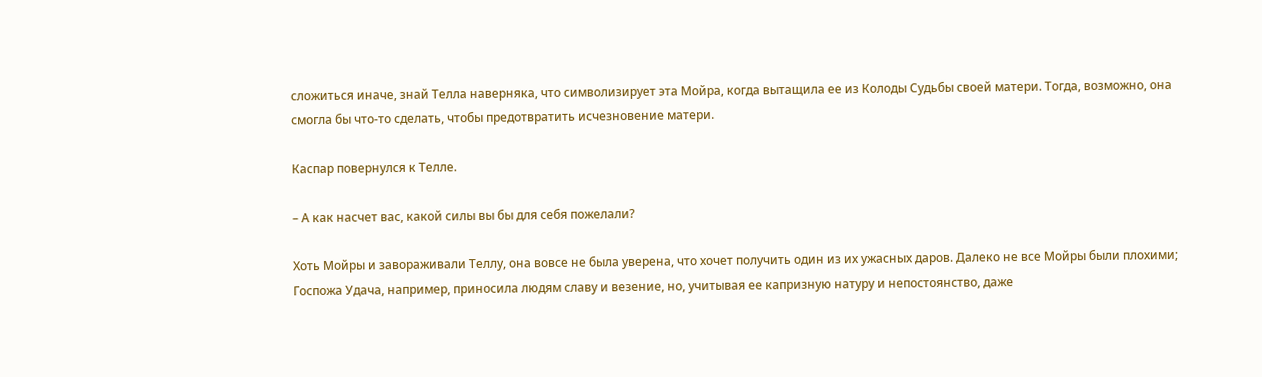сложиться иначе, знай Телла наверняка, что символизирует эта Мойра, когда вытащила ее из Колоды Судьбы своей матери. Тогда, возможно, она смогла бы что-то сделать, чтобы предотвратить исчезновение матери.

Каспар повернулся к Телле.

– А как насчет вас, какой силы вы бы для себя пожелали?

Хоть Мойры и завораживали Теллу, она вовсе не была уверена, что хочет получить один из их ужасных даров. Далеко не все Мойры были плохими; Госпожа Удача, например, приносила людям славу и везение, но, учитывая ее капризную натуру и непостоянство, даже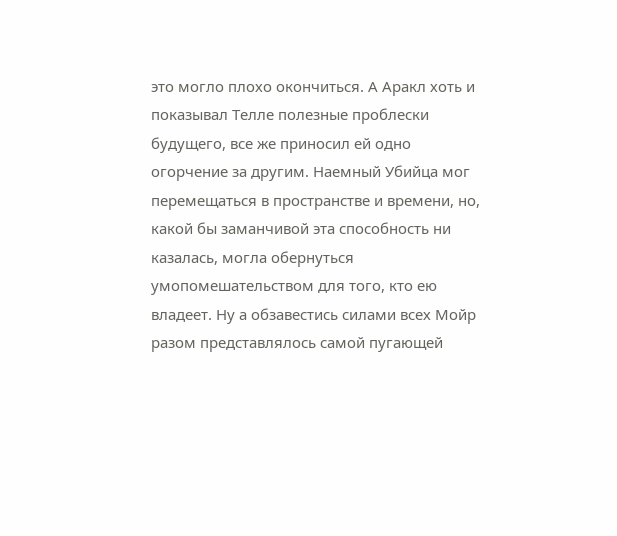это могло плохо окончиться. А Аракл хоть и показывал Телле полезные проблески будущего, все же приносил ей одно огорчение за другим. Наемный Убийца мог перемещаться в пространстве и времени, но, какой бы заманчивой эта способность ни казалась, могла обернуться умопомешательством для того, кто ею владеет. Ну а обзавестись силами всех Мойр разом представлялось самой пугающей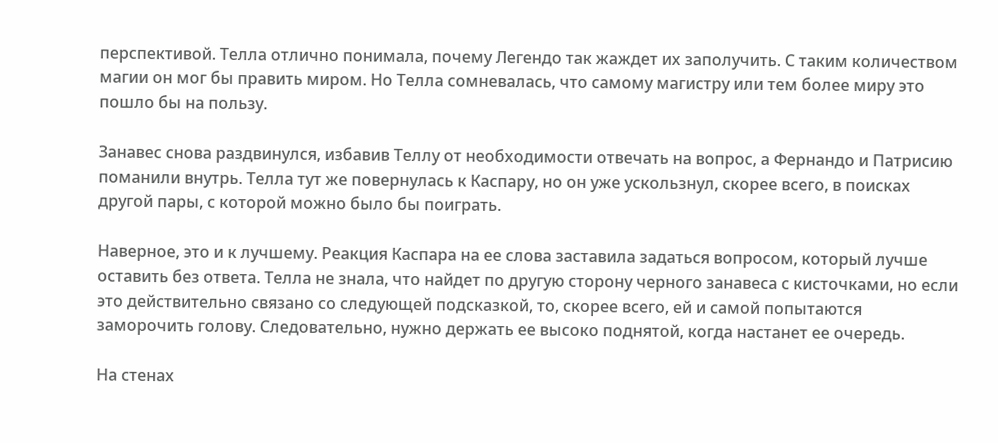перспективой. Телла отлично понимала, почему Легендо так жаждет их заполучить. С таким количеством магии он мог бы править миром. Но Телла сомневалась, что самому магистру или тем более миру это пошло бы на пользу.

Занавес снова раздвинулся, избавив Теллу от необходимости отвечать на вопрос, а Фернандо и Патрисию поманили внутрь. Телла тут же повернулась к Каспару, но он уже ускользнул, скорее всего, в поисках другой пары, с которой можно было бы поиграть.

Наверное, это и к лучшему. Реакция Каспара на ее слова заставила задаться вопросом, который лучше оставить без ответа. Телла не знала, что найдет по другую сторону черного занавеса с кисточками, но если это действительно связано со следующей подсказкой, то, скорее всего, ей и самой попытаются заморочить голову. Следовательно, нужно держать ее высоко поднятой, когда настанет ее очередь.

На стенах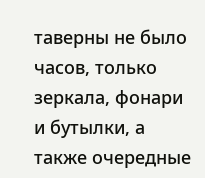таверны не было часов, только зеркала, фонари и бутылки, а также очередные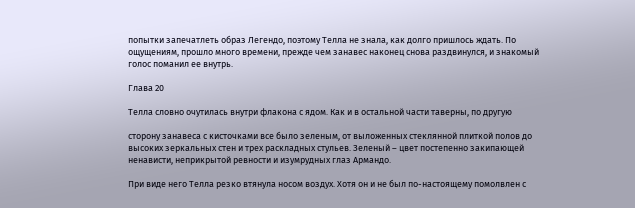попытки запечатлеть образ Легендо, поэтому Телла не знала, как долго пришлось ждать. По ощущениям, прошло много времени, прежде чем занавес наконец снова раздвинулся, и знакомый голос поманил ее внутрь.

Глава 20

Телла словно очутилась внутри флакона с ядом. Как и в остальной части таверны, по другую

сторону занавеса с кисточками все было зеленым, от выложенных стеклянной плиткой полов до высоких зеркальных стен и трех раскладных стульев. Зеленый – цвет постепенно закипающей ненависти, неприкрытой ревности и изумрудных глаз Армандо.

При виде него Телла резко втянула носом воздух. Хотя он и не был по-настоящему помолвлен с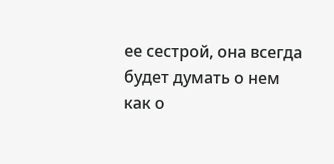ее сестрой, она всегда будет думать о нем как о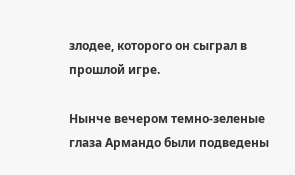злодее, которого он сыграл в прошлой игре.

Нынче вечером темно-зеленые глаза Армандо были подведены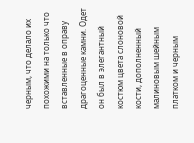черным, что делало их похожими на только что вставленные в оправу драгоценные камни. Одет он был в элегантный костюм цвета слоновой кости, дополненный малиновым шейным платком и черным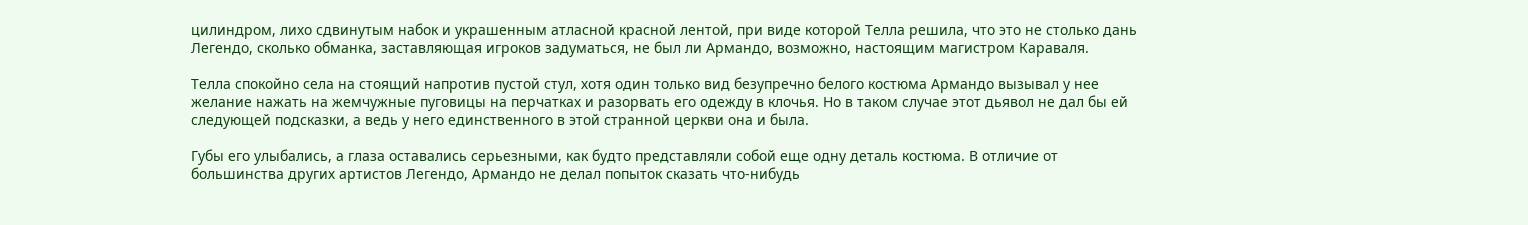цилиндром, лихо сдвинутым набок и украшенным атласной красной лентой, при виде которой Телла решила, что это не столько дань Легендо, сколько обманка, заставляющая игроков задуматься, не был ли Армандо, возможно, настоящим магистром Караваля.

Телла спокойно села на стоящий напротив пустой стул, хотя один только вид безупречно белого костюма Армандо вызывал у нее желание нажать на жемчужные пуговицы на перчатках и разорвать его одежду в клочья. Но в таком случае этот дьявол не дал бы ей следующей подсказки, а ведь у него единственного в этой странной церкви она и была.

Губы его улыбались, а глаза оставались серьезными, как будто представляли собой еще одну деталь костюма. В отличие от большинства других артистов Легендо, Армандо не делал попыток сказать что-нибудь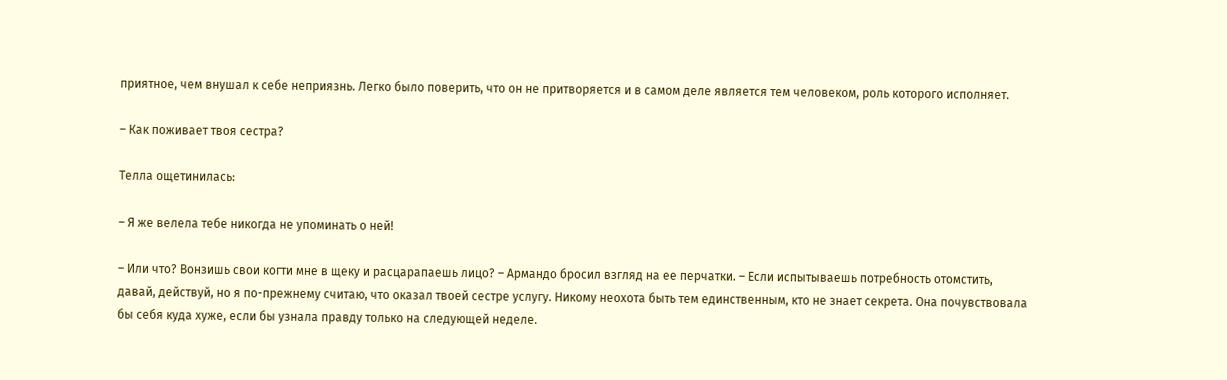приятное, чем внушал к себе неприязнь. Легко было поверить, что он не притворяется и в самом деле является тем человеком, роль которого исполняет.

– Как поживает твоя сестра?

Телла ощетинилась:

– Я же велела тебе никогда не упоминать о ней!

– Или что? Вонзишь свои когти мне в щеку и расцарапаешь лицо? – Армандо бросил взгляд на ее перчатки. – Если испытываешь потребность отомстить, давай, действуй, но я по-прежнему считаю, что оказал твоей сестре услугу. Никому неохота быть тем единственным, кто не знает секрета. Она почувствовала бы себя куда хуже, если бы узнала правду только на следующей неделе.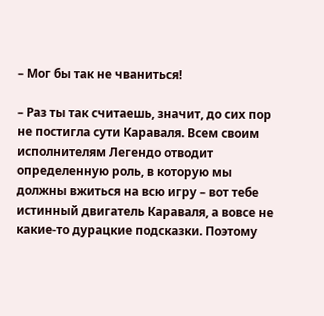– Мог бы так не чваниться!

– Раз ты так считаешь, значит, до сих пор не постигла сути Караваля. Всем своим исполнителям Легендо отводит определенную роль, в которую мы должны вжиться на всю игру – вот тебе истинный двигатель Караваля, а вовсе не какие-то дурацкие подсказки. Поэтому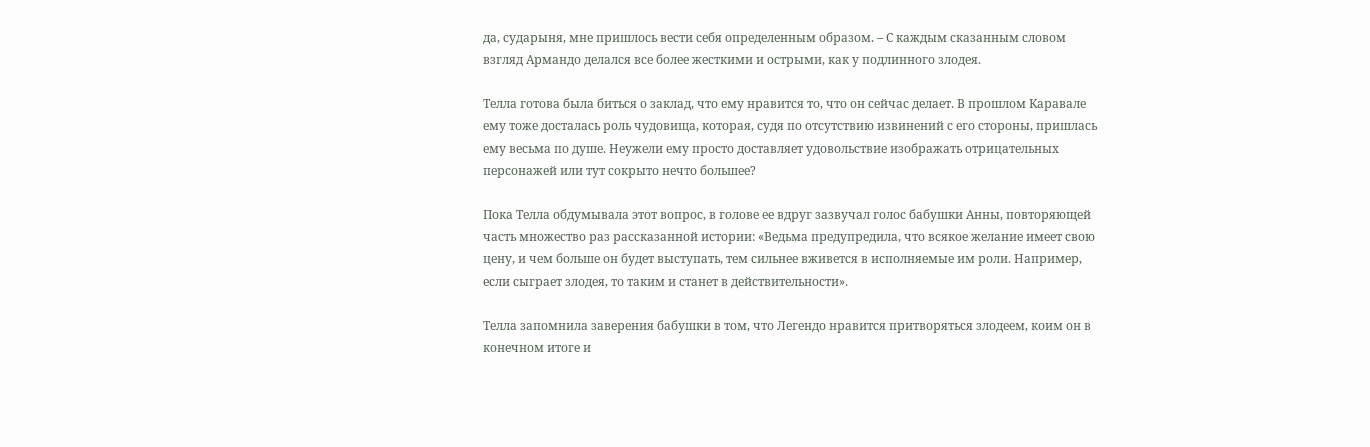да, сударыня, мне пришлось вести себя определенным образом. – С каждым сказанным словом взгляд Армандо делался все более жесткими и острыми, как у подлинного злодея.

Телла готова была биться о заклад, что ему нравится то, что он сейчас делает. В прошлом Каравале ему тоже досталась роль чудовища, которая, судя по отсутствию извинений с его стороны, пришлась ему весьма по душе. Неужели ему просто доставляет удовольствие изображать отрицательных персонажей или тут сокрыто нечто большее?

Пока Телла обдумывала этот вопрос, в голове ее вдруг зазвучал голос бабушки Анны, повторяющей часть множество раз рассказанной истории: «Ведьма предупредила, что всякое желание имеет свою цену, и чем больше он будет выступать, тем сильнее вживется в исполняемые им роли. Например, если сыграет злодея, то таким и станет в действительности».

Телла запомнила заверения бабушки в том, что Легендо нравится притворяться злодеем, коим он в конечном итоге и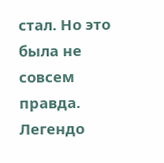стал. Но это была не совсем правда. Легендо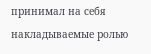принимал на себя накладываемые ролью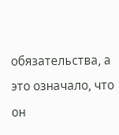обязательства, а это означало, что он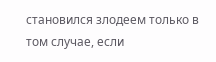становился злодеем только в том случае, если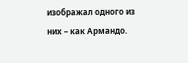изображал одного из них – как Армандо.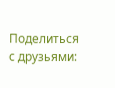Поделиться с друзьями: